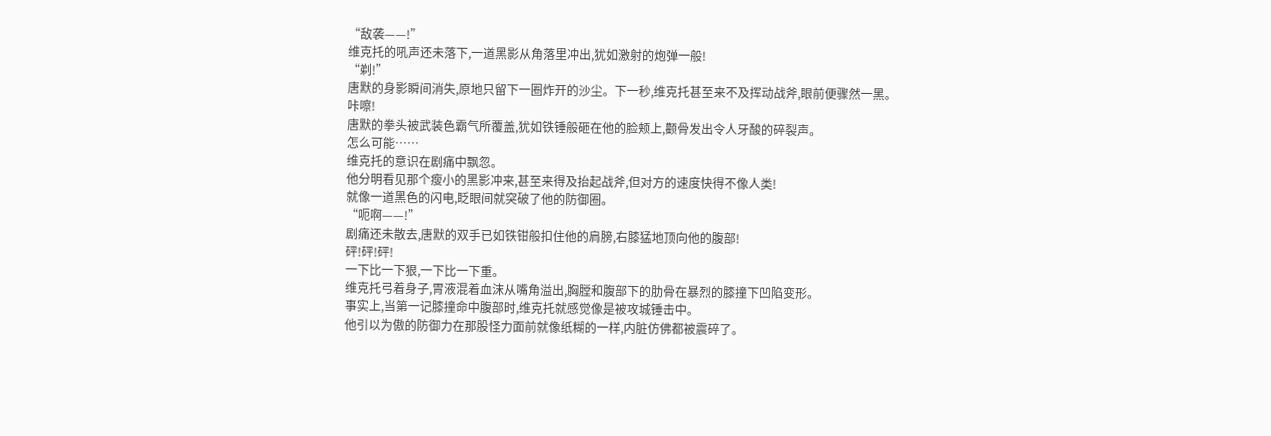“敌袭——!”
维克托的吼声还未落下,一道黑影从角落里冲出,犹如激射的炮弹一般!
“剃!”
唐默的身影瞬间消失,原地只留下一圈炸开的沙尘。下一秒,维克托甚至来不及挥动战斧,眼前便骤然一黑。
咔嚓!
唐默的拳头被武装色霸气所覆盖,犹如铁锤般砸在他的脸颊上,颧骨发出令人牙酸的碎裂声。
怎么可能……
维克托的意识在剧痛中飘忽。
他分明看见那个瘦小的黑影冲来,甚至来得及抬起战斧,但对方的速度快得不像人类!
就像一道黑色的闪电,眨眼间就突破了他的防御圈。
“呃啊——!”
剧痛还未散去,唐默的双手已如铁钳般扣住他的肩膀,右膝猛地顶向他的腹部!
砰!砰!砰!
一下比一下狠,一下比一下重。
维克托弓着身子,胃液混着血沫从嘴角溢出,胸膛和腹部下的肋骨在暴烈的膝撞下凹陷变形。
事实上,当第一记膝撞命中腹部时,维克托就感觉像是被攻城锤击中。
他引以为傲的防御力在那股怪力面前就像纸糊的一样,内脏仿佛都被震碎了。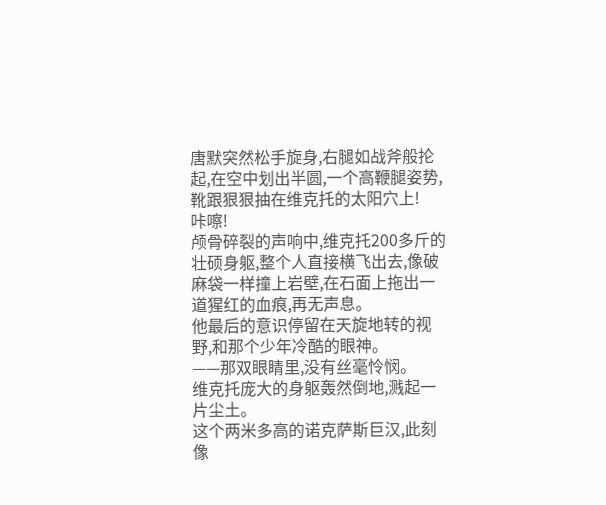唐默突然松手旋身,右腿如战斧般抡起,在空中划出半圆,一个高鞭腿姿势,靴跟狠狠抽在维克托的太阳穴上!
咔嚓!
颅骨碎裂的声响中,维克托200多斤的壮硕身躯,整个人直接横飞出去,像破麻袋一样撞上岩壁,在石面上拖出一道猩红的血痕,再无声息。
他最后的意识停留在天旋地转的视野,和那个少年冷酷的眼神。
——那双眼睛里,没有丝毫怜悯。
维克托庞大的身躯轰然倒地,溅起一片尘土。
这个两米多高的诺克萨斯巨汉,此刻像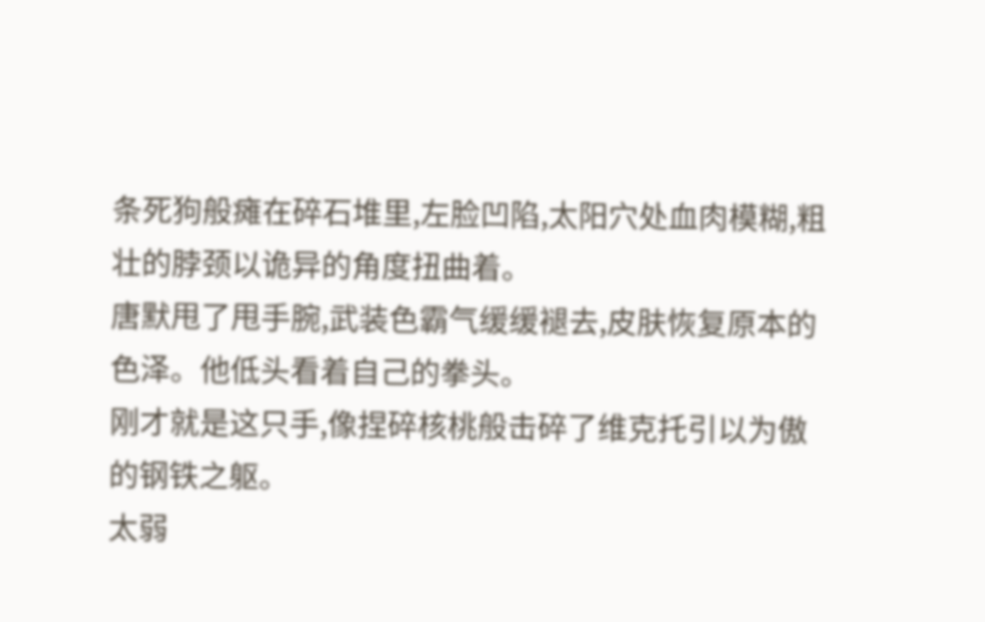条死狗般瘫在碎石堆里,左脸凹陷,太阳穴处血肉模糊,粗壮的脖颈以诡异的角度扭曲着。
唐默甩了甩手腕,武装色霸气缓缓褪去,皮肤恢复原本的色泽。他低头看着自己的拳头。
刚才就是这只手,像捏碎核桃般击碎了维克托引以为傲的钢铁之躯。
太弱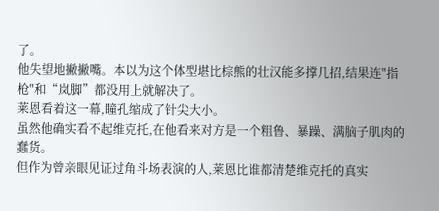了。
他失望地撇撇嘴。本以为这个体型堪比棕熊的壮汉能多撑几招,结果连"指枪"和“岚脚”都没用上就解决了。
莱恩看着这一幕,瞳孔缩成了针尖大小。
虽然他确实看不起维克托,在他看来对方是一个粗鲁、暴躁、满脑子肌肉的蠢货。
但作为曾亲眼见证过角斗场表演的人,莱恩比谁都清楚维克托的真实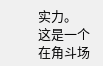实力。
这是一个在角斗场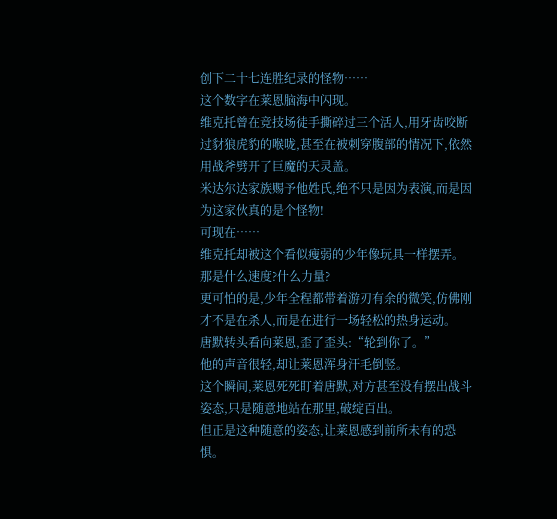创下二十七连胜纪录的怪物……
这个数字在莱恩脑海中闪现。
维克托曾在竞技场徒手撕碎过三个活人,用牙齿咬断过豺狼虎豹的喉咙,甚至在被刺穿腹部的情况下,依然用战斧劈开了巨魔的天灵盖。
米达尔达家族赐予他姓氏,绝不只是因为表演,而是因为这家伙真的是个怪物!
可现在……
维克托却被这个看似瘦弱的少年像玩具一样摆弄。
那是什么速度?什么力量?
更可怕的是,少年全程都带着游刃有余的微笑,仿佛刚才不是在杀人,而是在进行一场轻松的热身运动。
唐默转头看向莱恩,歪了歪头:“轮到你了。”
他的声音很轻,却让莱恩浑身汗毛倒竖。
这个瞬间,莱恩死死盯着唐默,对方甚至没有摆出战斗姿态,只是随意地站在那里,破绽百出。
但正是这种随意的姿态,让莱恩感到前所未有的恐惧。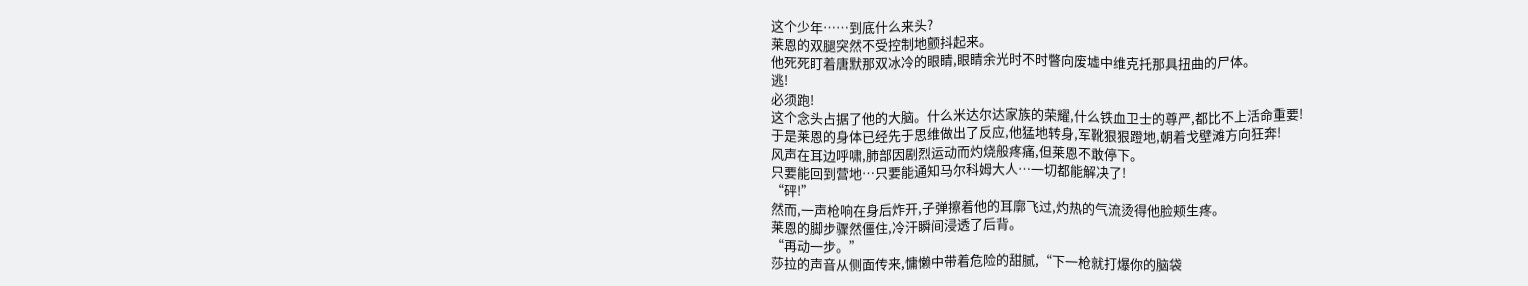这个少年……到底什么来头?
莱恩的双腿突然不受控制地颤抖起来。
他死死盯着唐默那双冰冷的眼睛,眼睛余光时不时瞥向废墟中维克托那具扭曲的尸体。
逃!
必须跑!
这个念头占据了他的大脑。什么米达尔达家族的荣耀,什么铁血卫士的尊严,都比不上活命重要!
于是莱恩的身体已经先于思维做出了反应,他猛地转身,军靴狠狠蹬地,朝着戈壁滩方向狂奔!
风声在耳边呼啸,肺部因剧烈运动而灼烧般疼痛,但莱恩不敢停下。
只要能回到营地…只要能通知马尔科姆大人…一切都能解决了!
“砰!”
然而,一声枪响在身后炸开,子弹擦着他的耳廓飞过,灼热的气流烫得他脸颊生疼。
莱恩的脚步骤然僵住,冷汗瞬间浸透了后背。
“再动一步。”
莎拉的声音从侧面传来,慵懒中带着危险的甜腻,“下一枪就打爆你的脑袋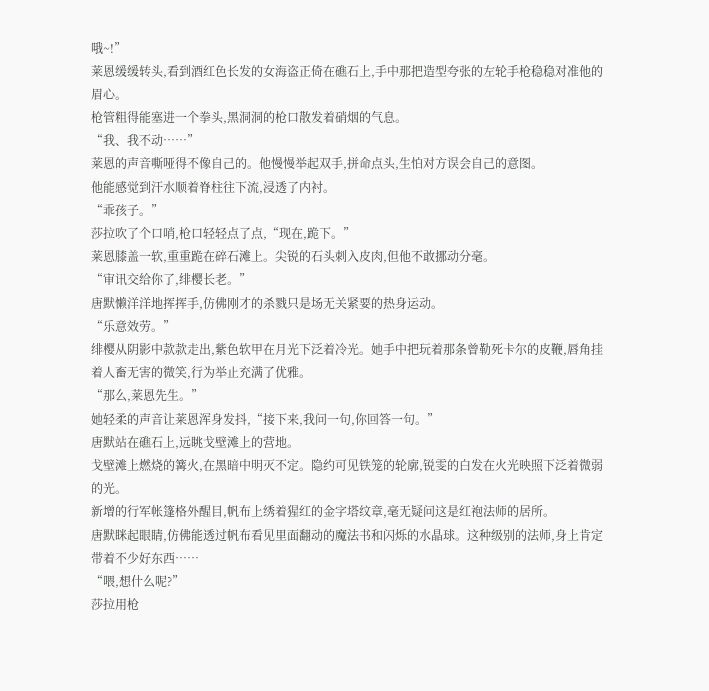哦~!”
莱恩缓缓转头,看到酒红色长发的女海盗正倚在礁石上,手中那把造型夸张的左轮手枪稳稳对准他的眉心。
枪管粗得能塞进一个拳头,黑洞洞的枪口散发着硝烟的气息。
“我、我不动……”
莱恩的声音嘶哑得不像自己的。他慢慢举起双手,拼命点头,生怕对方误会自己的意图。
他能感觉到汗水顺着脊柱往下流,浸透了内衬。
“乖孩子。”
莎拉吹了个口哨,枪口轻轻点了点,“现在,跪下。”
莱恩膝盖一软,重重跪在碎石滩上。尖锐的石头刺入皮肉,但他不敢挪动分毫。
“审讯交给你了,绯樱长老。”
唐默懒洋洋地挥挥手,仿佛刚才的杀戮只是场无关紧要的热身运动。
“乐意效劳。”
绯樱从阴影中款款走出,紫色软甲在月光下泛着冷光。她手中把玩着那条曾勒死卡尔的皮鞭,唇角挂着人畜无害的微笑,行为举止充满了优雅。
“那么,莱恩先生。”
她轻柔的声音让莱恩浑身发抖,“接下来,我问一句,你回答一句。”
唐默站在礁石上,远眺戈壁滩上的营地。
戈壁滩上燃烧的篝火,在黑暗中明灭不定。隐约可见铁笼的轮廓,锐雯的白发在火光映照下泛着微弱的光。
新增的行军帐篷格外醒目,帆布上绣着猩红的金字塔纹章,毫无疑问这是红袍法师的居所。
唐默眯起眼睛,仿佛能透过帆布看见里面翻动的魔法书和闪烁的水晶球。这种级别的法师,身上肯定带着不少好东西……
“喂,想什么呢?”
莎拉用枪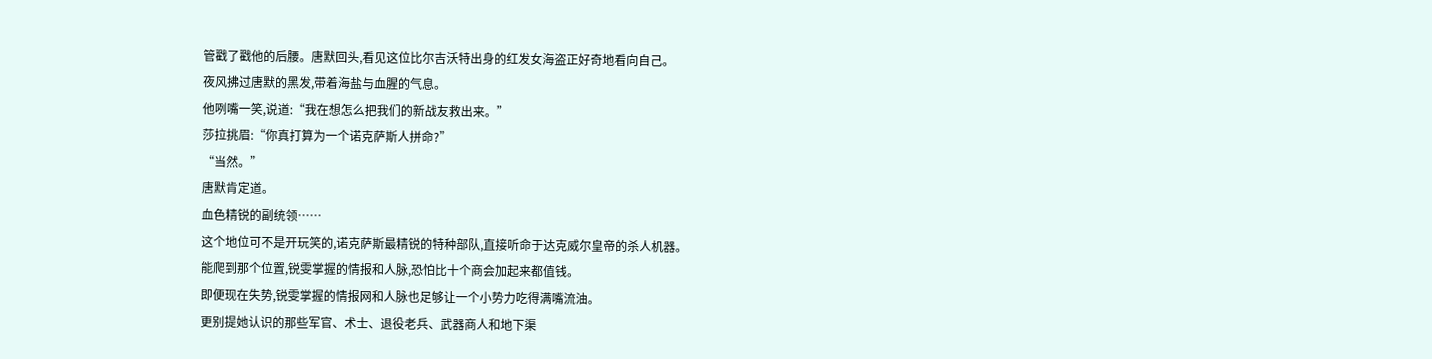管戳了戳他的后腰。唐默回头,看见这位比尔吉沃特出身的红发女海盗正好奇地看向自己。
夜风拂过唐默的黑发,带着海盐与血腥的气息。
他咧嘴一笑,说道:“我在想怎么把我们的新战友救出来。”
莎拉挑眉:“你真打算为一个诺克萨斯人拼命?”
“当然。”
唐默肯定道。
血色精锐的副统领……
这个地位可不是开玩笑的,诺克萨斯最精锐的特种部队,直接听命于达克威尔皇帝的杀人机器。
能爬到那个位置,锐雯掌握的情报和人脉,恐怕比十个商会加起来都值钱。
即便现在失势,锐雯掌握的情报网和人脉也足够让一个小势力吃得满嘴流油。
更别提她认识的那些军官、术士、退役老兵、武器商人和地下渠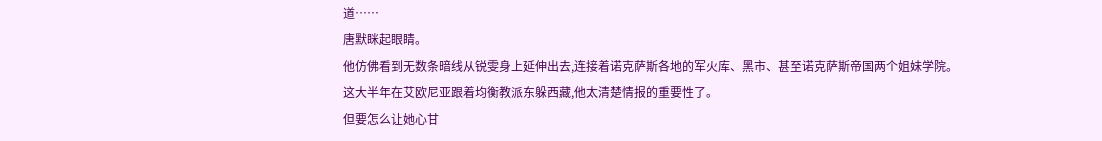道……
唐默眯起眼睛。
他仿佛看到无数条暗线从锐雯身上延伸出去,连接着诺克萨斯各地的军火库、黑市、甚至诺克萨斯帝国两个姐妹学院。
这大半年在艾欧尼亚跟着均衡教派东躲西藏,他太清楚情报的重要性了。
但要怎么让她心甘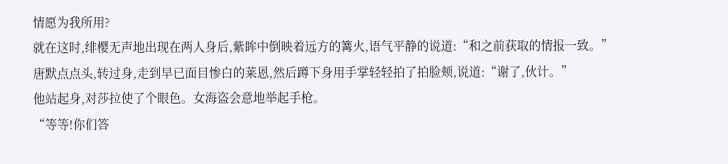情愿为我所用?
就在这时,绯樱无声地出现在两人身后,紫眸中倒映着远方的篝火,语气平静的说道:“和之前获取的情报一致。”
唐默点点头,转过身,走到早已面目惨白的莱恩,然后蹲下身用手掌轻轻拍了拍脸颊,说道:“谢了,伙计。”
他站起身,对莎拉使了个眼色。女海盗会意地举起手枪。
“等等!你们答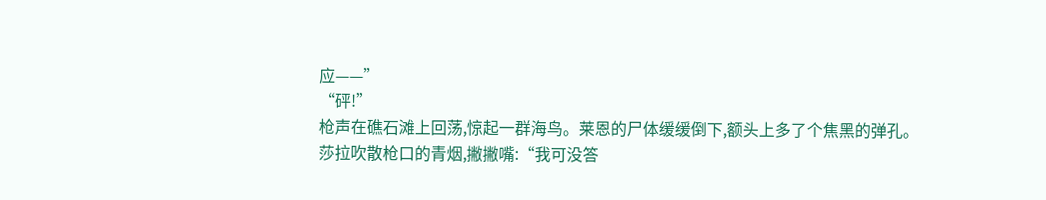应——”
“砰!”
枪声在礁石滩上回荡,惊起一群海鸟。莱恩的尸体缓缓倒下,额头上多了个焦黑的弹孔。
莎拉吹散枪口的青烟,撇撇嘴:“我可没答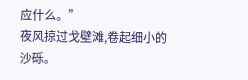应什么。”
夜风掠过戈壁滩,卷起细小的沙砾。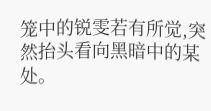笼中的锐雯若有所觉,突然抬头看向黑暗中的某处。